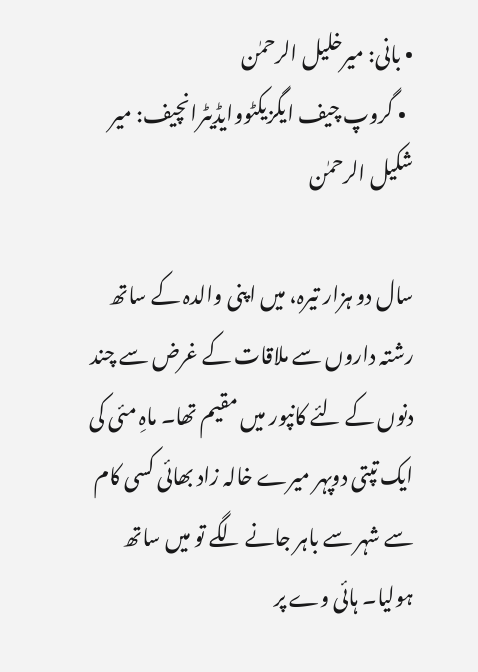• بانی: میرخلیل الرحمٰن
  • گروپ چیف ایگزیکٹووایڈیٹرانچیف: میر شکیل الرحمٰن

سال دو ہزار تیرہ، میں اپنی والدہ کے ساتھ رشتہ داروں سے ملاقات کے غرض سے چند دنوں کے لئے کانپور میں مقیم تھا۔ ماہِ مئی کی ایک تپتی دوپہر میرے خالہ زاد بھائی کسی کام سے شہر سے باہر جانے لگے تو میں ساتھ ہولیا۔ ہائی وے پر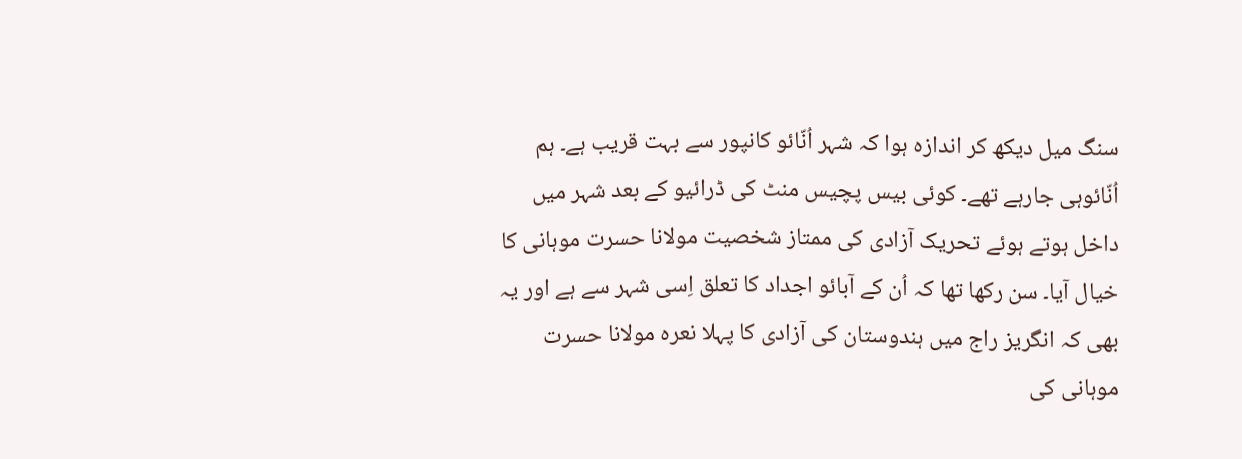سنگ میل دیکھ کر اندازہ ہوا کہ شہر اُنّائو کانپور سے بہت قریب ہے۔ ہم اُنّائوہی جارہے تھے۔ کوئی بیس پچیس منٹ کی ڈرائیو کے بعد شہر میں داخل ہوتے ہوئے تحریک آزادی کی ممتاز شخصیت مولانا حسرت موہانی کا خیال آیا۔ سن رکھا تھا کہ اُن کے آبائو اجداد کا تعلق اِسی شہر سے ہے اور یہ بھی کہ انگریز راج میں ہندوستان کی آزادی کا پہلا نعرہ مولانا حسرت موہانی کی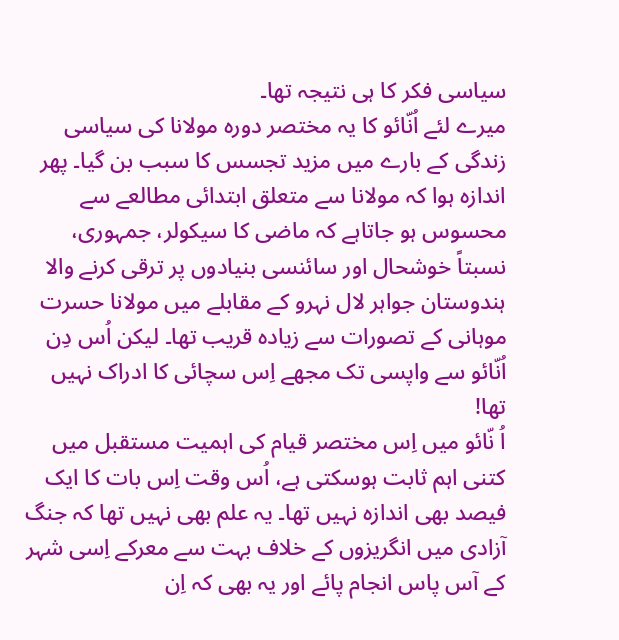سیاسی فکر کا ہی نتیجہ تھا۔
میرے لئے اُنّائو کا یہ مختصر دورہ مولانا کی سیاسی زندگی کے بارے میں مزید تجسس کا سبب بن گیا۔ پھر اندازہ ہوا کہ مولانا سے متعلق ابتدائی مطالعے سے محسوس ہو جاتاہے کہ ماضی کا سیکولر، جمہوری، نسبتاً خوشحال اور سائنسی بنیادوں پر ترقی کرنے والا ہندوستان جواہر لال نہرو کے مقابلے میں مولانا حسرت موہانی کے تصورات سے زیادہ قریب تھا۔ لیکن اُس دِن اُنّائو سے واپسی تک مجھے اِس سچائی کا ادراک نہیں تھا!
اُ نّائو میں اِس مختصر قیام کی اہمیت مستقبل میں کتنی اہم ثابت ہوسکتی ہے، اُس وقت اِس بات کا ایک فیصد بھی اندازہ نہیں تھا۔ یہ علم بھی نہیں تھا کہ جنگ آزادی میں انگریزوں کے خلاف بہت سے معرکے اِسی شہر کے آس پاس انجام پائے اور یہ بھی کہ اِن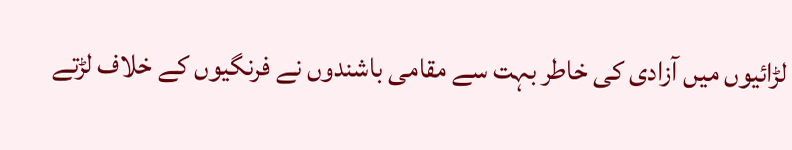لڑائیوں میں آزادی کی خاطر بہت سے مقامی باشندوں نے فرنگیوں کے خلاف لڑتے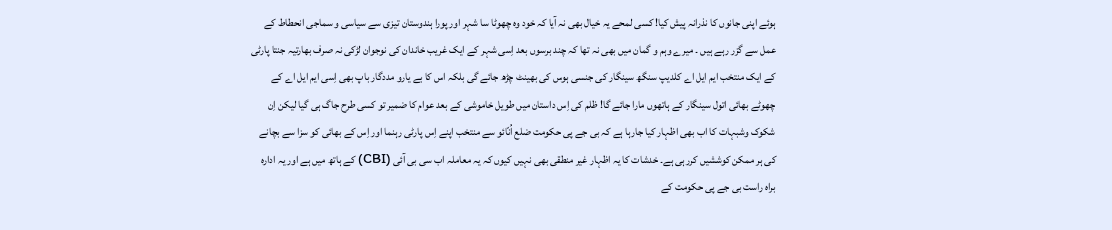ہوئے اپنی جانوں کا نذرانہ پیش کیا! کسی لمحے یہ خیال بھی نہ آیا کہ خود وہ چھوٹا سا شہر اور پورا ہندوستان تیزی سے سیاسی و سماجی انحطاط کے عمل سے گزر رہے ہیں ۔ میرے وہم و گمان میں بھی نہ تھا کہ چند برسوں بعد اِسی شہر کے ایک غریب خاندان کی نوجوان لڑکی نہ صرف بھارتیہ جنتا پارٹی کے ایک منتخب ایم ایل اے کلدیپ سنگھ سینگار کی جنسی ہوس کی بھینٹ چڑھ جائے گی بلکہ اس کا بے یارو مددگار باپ بھی اِسی ایم ایل اے کے چھوٹے بھائی اتول سینگار کے ہاتھوں مارا جائے گا! ظلم کی اِس داستان میں طویل خاموشی کے بعد عوام کا ضمیر تو کسی طرح جاگ ہی گیا لیکن اِن شکوک وشبہات کا اب بھی اظہار کیا جارہا ہے کہ بی جے پی حکومت ضلع اُنّائو سے منتخب اپنے اِس پارٹی رہنما اور اِس کے بھائی کو سزا سے بچانے کی ہر ممکن کوششیں کررہی ہے۔ خدشات کا یہ اظہار غیر منطقی بھی نہیں کیوں کہ یہ معاملہ اب سی بی آئی (CBI) کے ہاتھ میں ہے اور یہ ادارہ براہ راست بی جے پی حکومت کے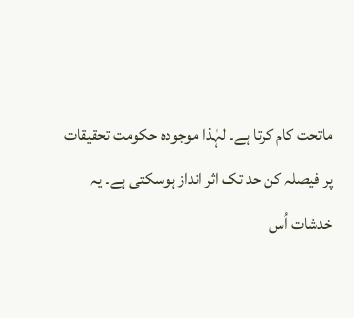ماتحت کام کرتا ہے۔ لہٰذا موجودہ حکومت تحقیقات پر فیصلہ کن حد تک اثر انداز ہوسکتی ہے۔ یہ خدشات اُس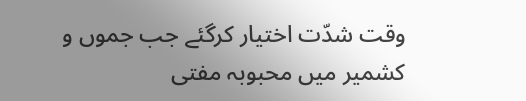وقت شدّت اختیار کرگئے جب جموں و کشمیر میں محبوبہ مفتی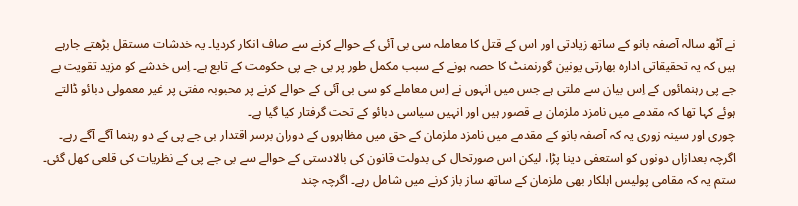نے آٹھ سالہ آصفہ بانو کے ساتھ زیادتی اور اس کے قتل کا معاملہ سی بی آئی کے حوالے کرنے سے صاف انکار کردیا۔ یہ خدشات مستقل بڑھتے جارہے ہیں کہ یہ تحقیقاتی ادارہ بھارتی یونین گورنمنٹ کا حصہ ہونے کے سبب مکمل طور پر بی جے پی حکومت کے تابع ہے۔ اِس خدشے کو مزید تقویت بے جے پی رہنمائوں کے اِس بیان سے ملتی ہے جس میں انہوں نے اِس معاملے کو سی بی آئی کے حوالے کرنے پر محبوبہ مفتی پر غیر معمولی دبائو ڈالتے ہوئے کہا تھا کہ مقدمے میں نامزد ملزمان بے قصور ہیں اور انہیں سیاسی دبائو کے تحت گرفتار کیا گیا ہے۔
چوری اور سینہ زوری یہ کہ آصفہ بانو کے مقدمے میں نامزد ملزمان کے حق میں مظاہروں کے دوران برسر اقتدار بی جے پی کے دو رہنما آگے آگے رہے۔ اگرچہ بعدازاں دونوں کو استعفی دینا پڑا، لیکن اس صورتحال کی بدولت قانون کی بالادستی کے حوالے سے بی جے پی کے نظریات کی قلعی کھل گئی۔ ستم یہ کہ مقامی پولیس اہلکار بھی ملزمان کے ساتھ ساز باز کرنے میں شامل رہے۔ اگرچہ چند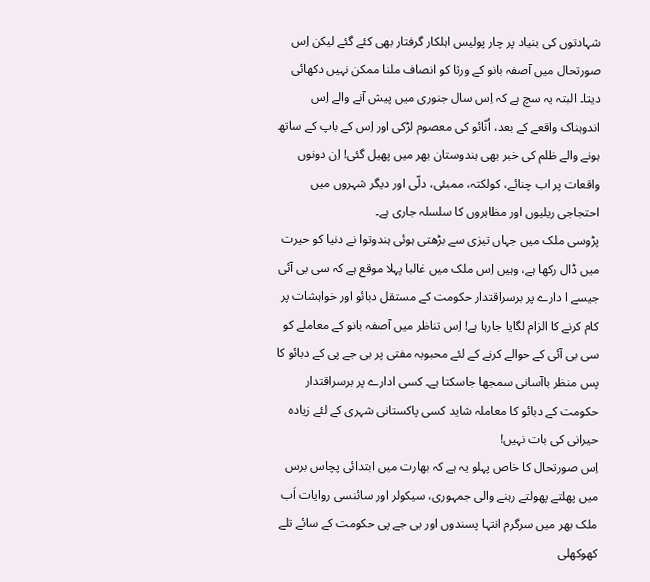شہادتوں کی بنیاد پر چار پولیس اہلکار گرفتار بھی کئے گئے لیکن اِس صورتحال میں آصفہ بانو کے ورثا کو انصاف ملنا ممکن نہیں دکھائی دیتا۔ البتہ یہ سچ ہے کہ اِس سال جنوری میں پیش آنے والے اِس اندوہناک واقعے کے بعد، اُنّائو کی معصوم لڑکی اور اِس کے باپ کے ساتھ ہونے والے ظلم کی خبر بھی ہندوستان بھر میں پھیل گئی! اِن دونوں واقعات پر اب چنائے، کولکتہ، ممبئی، دلّی اور دیگر شہروں میں احتجاجی ریلیوں اور مظاہروں کا سلسلہ جاری ہے۔
پڑوسی ملک میں جہاں تیزی سے بڑھتی ہوئی ہندوتوا نے دنیا کو حیرت میں ڈال رکھا ہے، وہیں اِس ملک میں غالبا پہلا موقع ہے کہ سی بی آئی جیسے ا دارے پر برسراقتدار حکومت کے مستقل دبائو اور خواہشات پر کام کرنے کا الزام لگایا جارہا ہے! اِس تناظر میں آصفہ بانو کے معاملے کو سی بی آئی کے حوالے کرنے کے لئے محبوبہ مفتی پر بی جے پی کے دبائو کا پس منظر باآسانی سمجھا جاسکتا ہے۔ کسی ادارے پر برسراقتدار حکومت کے دبائو کا معاملہ شاید کسی پاکستانی شہری کے لئے زیادہ حیرانی کی بات نہیں!
اِس صورتحال کا خاص پہلو یہ ہے کہ بھارت میں ابتدائی پچاس برس میں پھلتے پھولتے رہنے والی جمہوری، سیکولر اور سائنسی روایات اَب ملک بھر میں سرگرم انتہا پسندوں اور بی جے پی حکومت کے سائے تلے کھوکھلی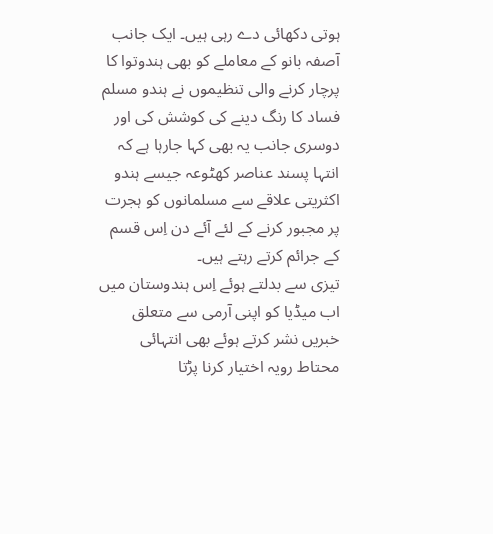ہوتی دکھائی دے رہی ہیں۔ ایک جانب آصفہ بانو کے معاملے کو بھی ہندوتوا کا پرچار کرنے والی تنظیموں نے ہندو مسلم فساد کا رنگ دینے کی کوشش کی اور دوسری جانب یہ بھی کہا جارہا ہے کہ انتہا پسند عناصر کھٹوعہ جیسے ہندو اکثریتی علاقے سے مسلمانوں کو ہجرت پر مجبور کرنے کے لئے آئے دن اِس قسم کے جرائم کرتے رہتے ہیں۔
تیزی سے بدلتے ہوئے اِس ہندوستان میں اب میڈیا کو اپنی آرمی سے متعلق خبریں نشر کرتے ہوئے بھی انتہائی محتاط رویہ اختیار کرنا پڑتا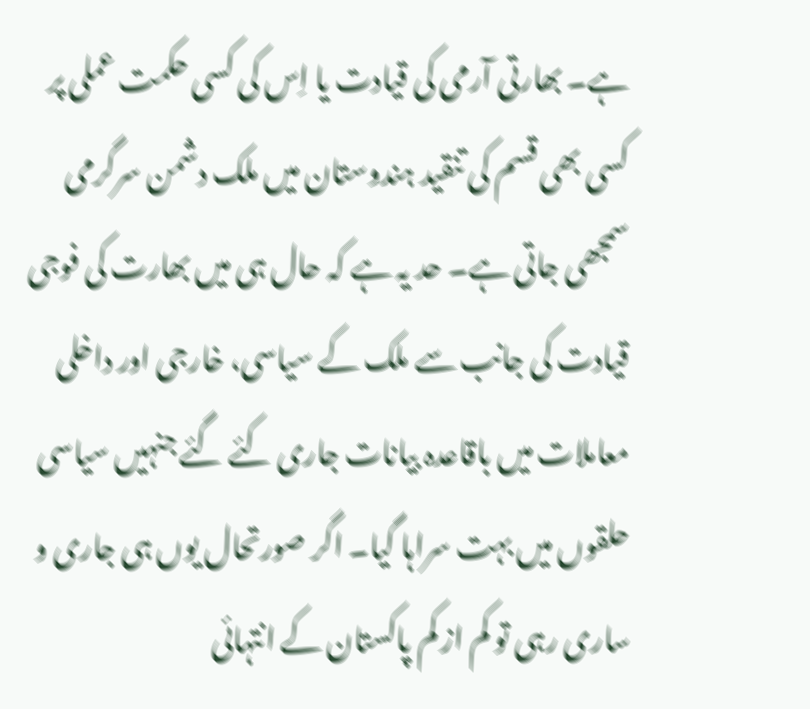ہے۔ بھارتی آرمی کی قیادت یا اِس کی کسی حکمت عملی پر کسی بھی قسم کی تنقید ہندوستان میں ملک دشمن سرگرمی سمجھی جاتی ہے۔ حد یہ ہے کہ حال ہی میں بھارت کی فوجی قیادت کی جانب سے ملک کے سیاسی، خارجی اور داخلی معاملات میں باقاعدہ بیانات جاری کئے گئے جنہیں سیاسی حلقوں میں بہت سراہا گیا۔ اگر صورتحال یوں ہی جاری و ساری رہی تو کم از کم پاکستان کے انتہائی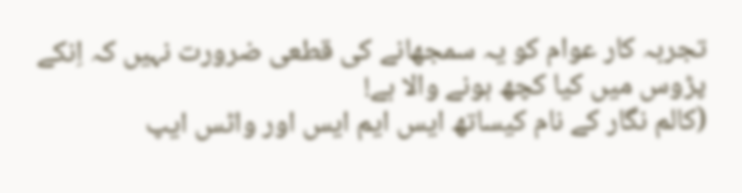تجربہ کار عوام کو یہ سمجھانے کی قطعی ضرورت نہیں کہ اِنکے پڑوس میں کیا کچھ ہونے والا ہے!
(کالم نگار کے نام کیساتھ ایس ایم ایس اور واٹس ایپ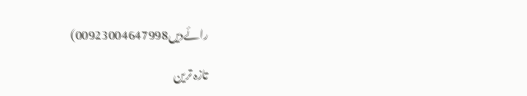رائےدیں00923004647998)

تازہ ترین